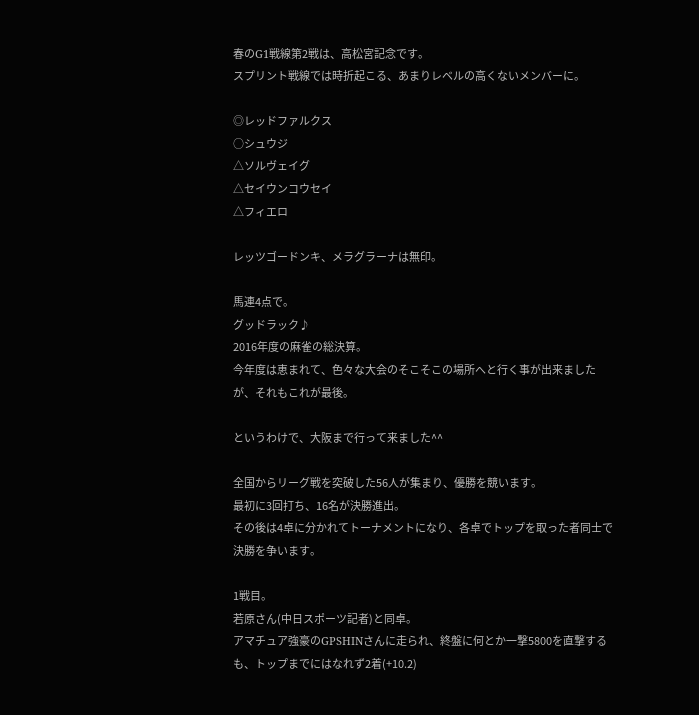春のG1戦線第2戦は、高松宮記念です。
スプリント戦線では時折起こる、あまりレベルの高くないメンバーに。

◎レッドファルクス
○シュウジ
△ソルヴェイグ
△セイウンコウセイ
△フィエロ

レッツゴードンキ、メラグラーナは無印。

馬連4点で。
グッドラック♪
2016年度の麻雀の総決算。
今年度は恵まれて、色々な大会のそこそこの場所へと行く事が出来ましたが、それもこれが最後。

というわけで、大阪まで行って来ました^^

全国からリーグ戦を突破した56人が集まり、優勝を競います。
最初に3回打ち、16名が決勝進出。
その後は4卓に分かれてトーナメントになり、各卓でトップを取った者同士で決勝を争います。

1戦目。
若原さん(中日スポーツ記者)と同卓。
アマチュア強豪のGPSHINさんに走られ、終盤に何とか一撃5800を直撃するも、トップまでにはなれず2着(+10.2)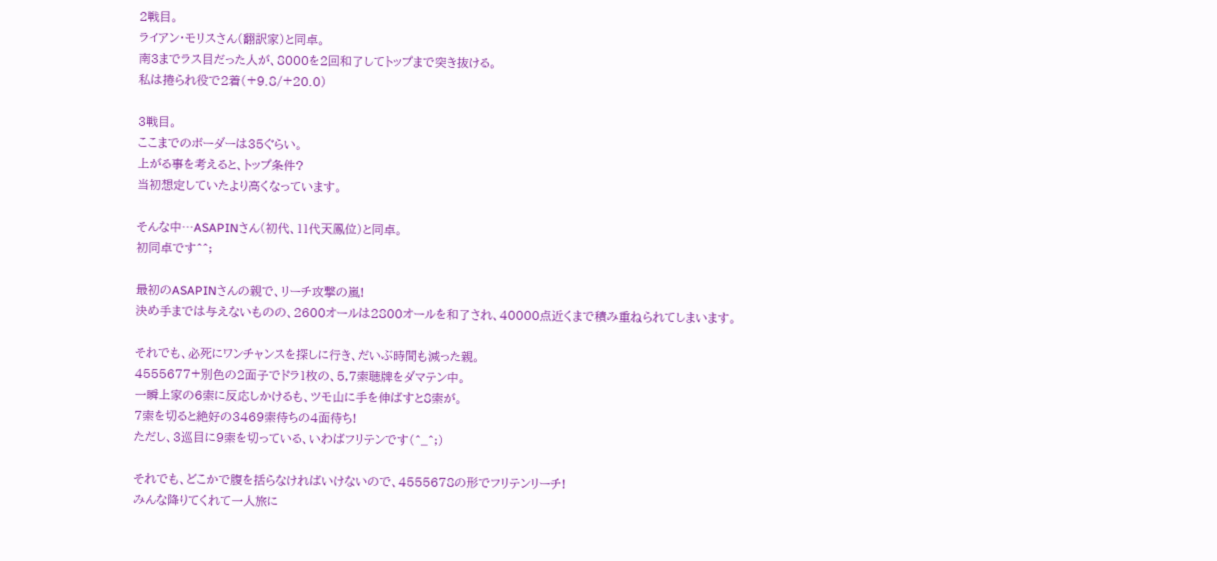2戦目。
ライアン・モリスさん(翻訳家)と同卓。
南3までラス目だった人が、8000を2回和了してトップまで突き抜ける。
私は捲られ役で2着(+9.8/+20.0)

3戦目。
ここまでのボーダーは35ぐらい。
上がる事を考えると、トップ条件?
当初想定していたより高くなっています。

そんな中…ASAPINさん(初代、11代天鳳位)と同卓。
初同卓です^^;

最初のASAPINさんの親で、リーチ攻撃の嵐!
決め手までは与えないものの、2600オールは2800オールを和了され、40000点近くまで積み重ねられてしまいます。

それでも、必死にワンチャンスを探しに行き、だいぶ時間も減った親。
4555677+別色の2面子でドラ1枚の、5,7索聴牌をダマテン中。
一瞬上家の6索に反応しかけるも、ツモ山に手を伸ばすと8索が。
7索を切ると絶好の3469索待ちの4面待ち!
ただし、3巡目に9索を切っている、いわばフリテンです(^_^;)

それでも、どこかで腹を括らなければいけないので、4555678の形でフリテンリーチ!
みんな降りてくれて一人旅に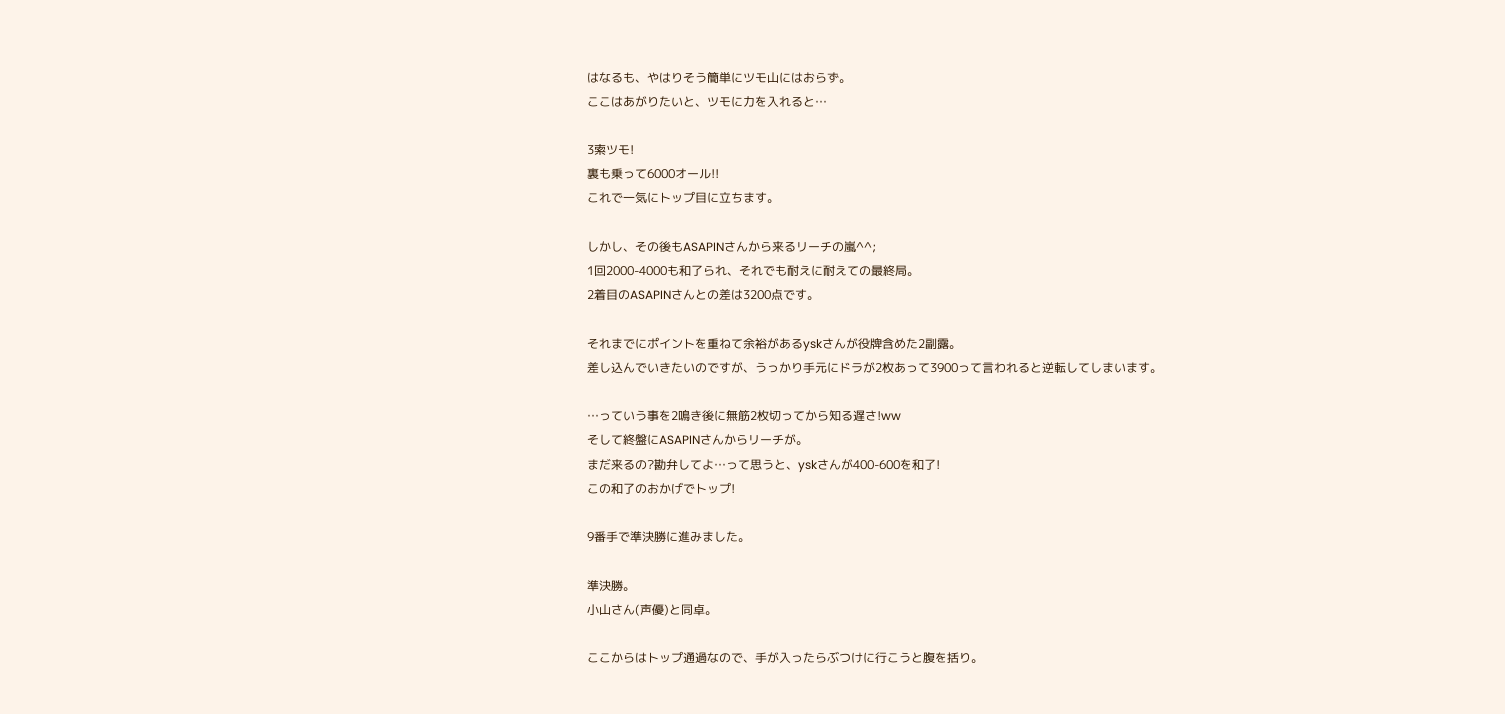はなるも、やはりそう簡単にツモ山にはおらず。
ここはあがりたいと、ツモに力を入れると…

3索ツモ!
裏も乗って6000オール!!
これで一気にトップ目に立ちます。

しかし、その後もASAPINさんから来るリーチの嵐^^;
1回2000-4000も和了られ、それでも耐えに耐えての最終局。
2着目のASAPINさんとの差は3200点です。

それまでにポイントを重ねて余裕があるyskさんが役牌含めた2副露。
差し込んでいきたいのですが、うっかり手元にドラが2枚あって3900って言われると逆転してしまいます。

…っていう事を2鳴き後に無筋2枚切ってから知る遅さ!ww
そして終盤にASAPINさんからリーチが。
まだ来るの?勘弁してよ…って思うと、yskさんが400-600を和了!
この和了のおかげでトップ!

9番手で準決勝に進みました。

準決勝。
小山さん(声優)と同卓。

ここからはトップ通過なので、手が入ったらぶつけに行こうと腹を括り。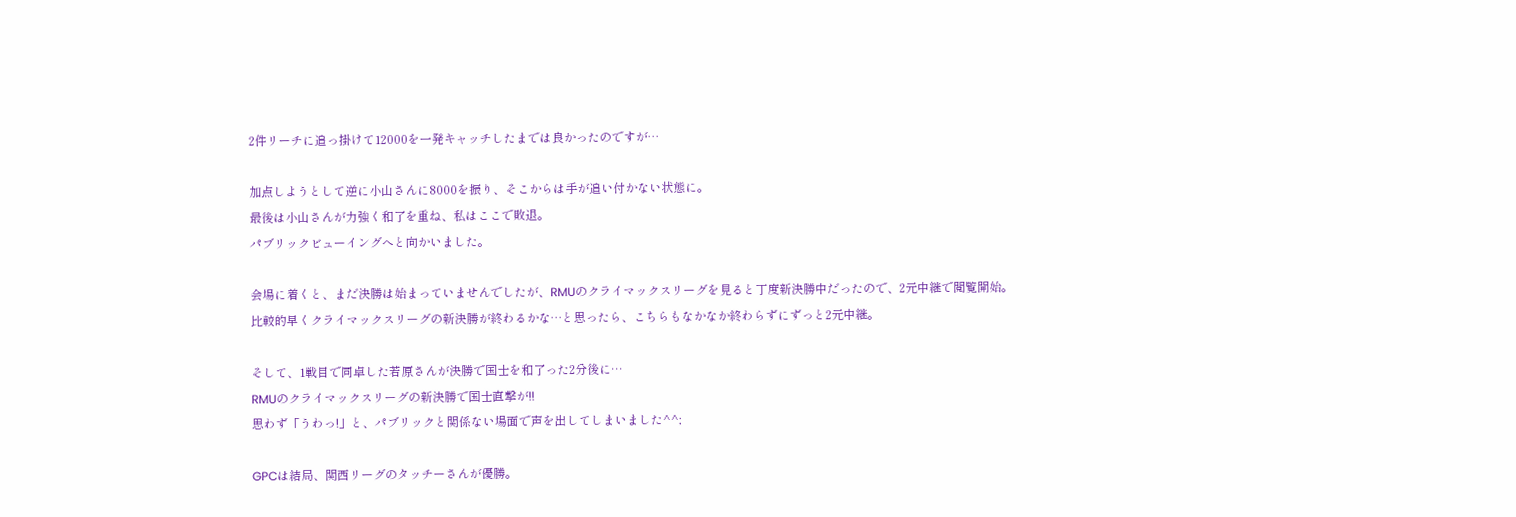2件リーチに追っ掛けて12000を一発キャッチしたまでは良かったのですが…

加点しようとして逆に小山さんに8000を振り、そこからは手が追い付かない状態に。
最後は小山さんが力強く和了を重ね、私はここで敗退。
パブリックビューイングへと向かいました。

会場に着くと、まだ決勝は始まっていませんでしたが、RMUのクライマックスリーグを見ると丁度新決勝中だったので、2元中継で閲覧開始。
比較的早くクライマックスリーグの新決勝が終わるかな…と思ったら、こちらもなかなか終わらずにずっと2元中継。

そして、1戦目で同卓した若原さんが決勝で国士を和了った2分後に…
RMUのクライマックスリーグの新決勝で国士直撃が!!
思わず「うわっ!」と、パブリックと関係ない場面で声を出してしまいました^^;

GPCは結局、関西リーグのタッチーさんが優勝。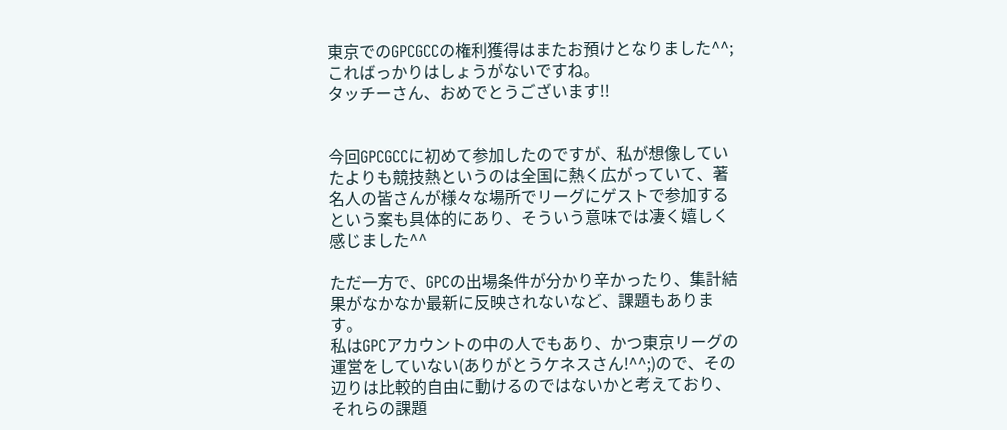東京でのGPCGCCの権利獲得はまたお預けとなりました^^;
こればっかりはしょうがないですね。
タッチーさん、おめでとうございます!!


今回GPCGCCに初めて参加したのですが、私が想像していたよりも競技熱というのは全国に熱く広がっていて、著名人の皆さんが様々な場所でリーグにゲストで参加するという案も具体的にあり、そういう意味では凄く嬉しく感じました^^

ただ一方で、GPCの出場条件が分かり辛かったり、集計結果がなかなか最新に反映されないなど、課題もあります。
私はGPCアカウントの中の人でもあり、かつ東京リーグの運営をしていない(ありがとうケネスさん!^^;)ので、その辺りは比較的自由に動けるのではないかと考えており、それらの課題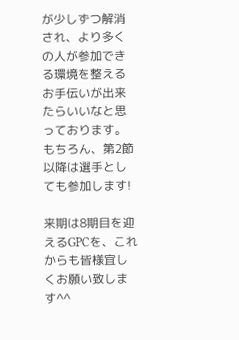が少しずつ解消され、より多くの人が参加できる環境を整えるお手伝いが出来たらいいなと思っております。
もちろん、第2節以降は選手としても参加します!

来期は8期目を迎えるGPCを、これからも皆様宜しくお願い致します^^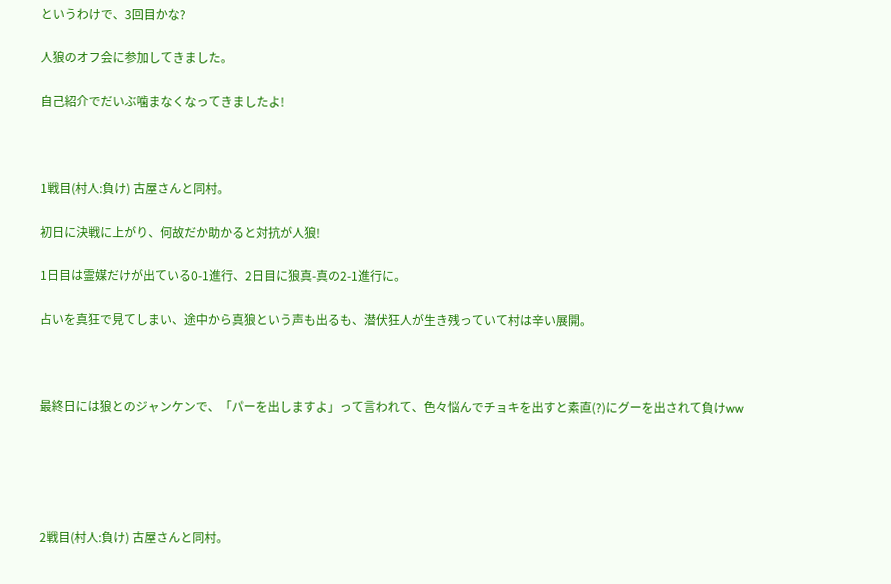というわけで、3回目かな?

人狼のオフ会に参加してきました。

自己紹介でだいぶ噛まなくなってきましたよ!



1戦目(村人:負け) 古屋さんと同村。

初日に決戦に上がり、何故だか助かると対抗が人狼!

1日目は霊媒だけが出ている0-1進行、2日目に狼真-真の2-1進行に。

占いを真狂で見てしまい、途中から真狼という声も出るも、潜伏狂人が生き残っていて村は辛い展開。



最終日には狼とのジャンケンで、「パーを出しますよ」って言われて、色々悩んでチョキを出すと素直(?)にグーを出されて負けww





2戦目(村人:負け) 古屋さんと同村。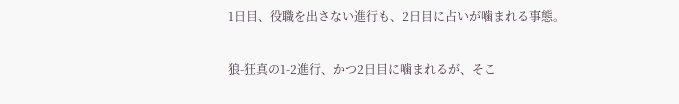1日目、役職を出さない進行も、2日目に占いが噛まれる事態。

狼-狂真の1-2進行、かつ2日目に噛まれるが、そこ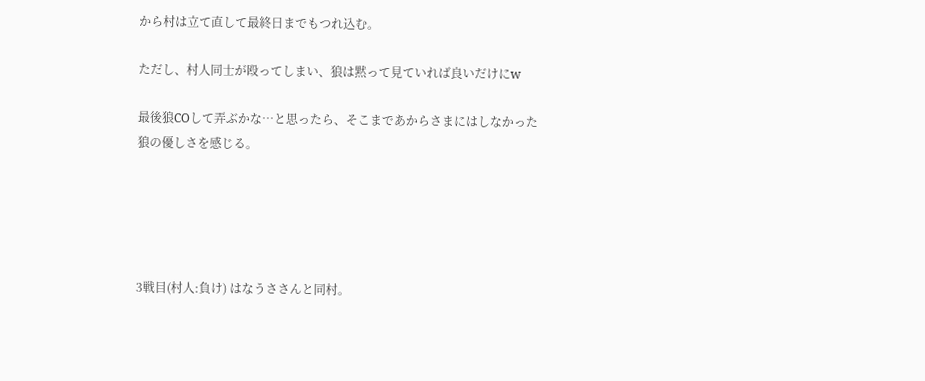から村は立て直して最終日までもつれ込む。

ただし、村人同士が殴ってしまい、狼は黙って見ていれば良いだけにw

最後狼COして弄ぶかな…と思ったら、そこまであからさまにはしなかった狼の優しさを感じる。





3戦目(村人:負け) はなうささんと同村。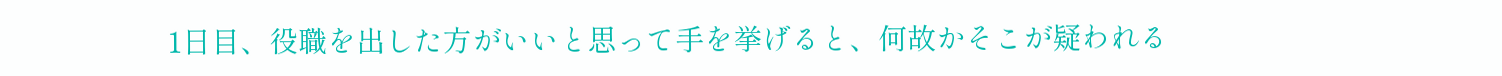1日目、役職を出した方がいいと思って手を挙げると、何故かそこが疑われる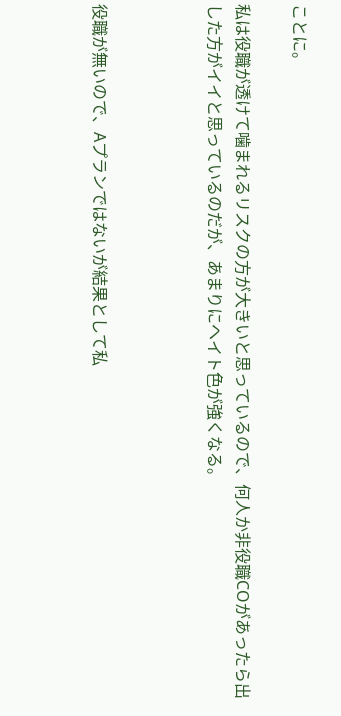ことに。

私は役職が透けて噛まれるリスクの方が大きいと思っているので、何人か非役職COがあったら出した方がイイと思っているのだが、あまりにヘイト色が強くなる。



役職が無いので、Aプランではないが結果として私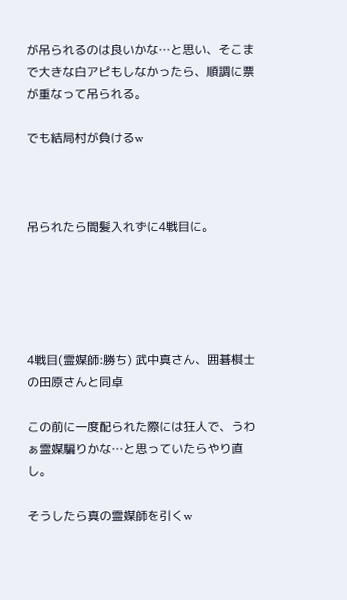が吊られるのは良いかな…と思い、そこまで大きな白アピもしなかったら、順調に票が重なって吊られる。

でも結局村が負けるw



吊られたら間髪入れずに4戦目に。





4戦目(霊媒師:勝ち) 武中真さん、囲碁棋士の田原さんと同卓

この前に一度配られた際には狂人で、うわぁ霊媒騙りかな…と思っていたらやり直し。

そうしたら真の霊媒師を引くw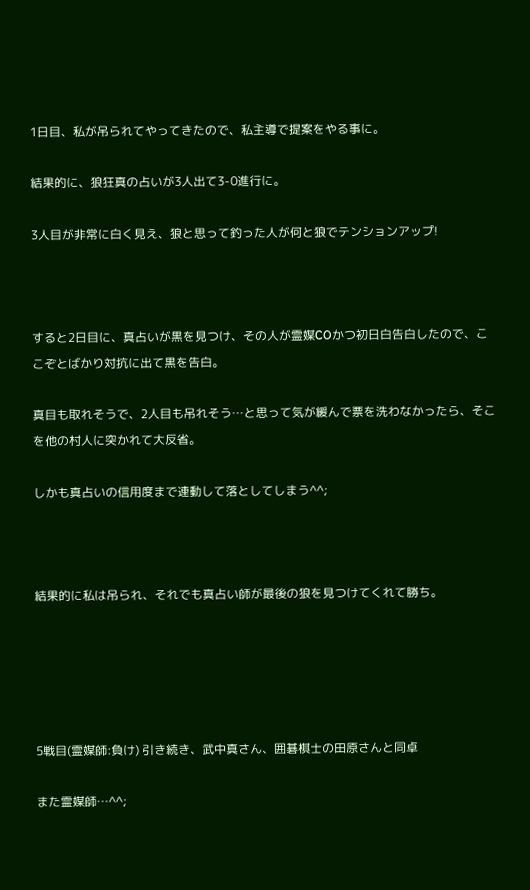1日目、私が吊られてやってきたので、私主導で提案をやる事に。

結果的に、狼狂真の占いが3人出て3-0進行に。

3人目が非常に白く見え、狼と思って釣った人が何と狼でテンションアップ!



すると2日目に、真占いが黒を見つけ、その人が霊媒COかつ初日白告白したので、ここぞとばかり対抗に出て黒を告白。

真目も取れそうで、2人目も吊れそう…と思って気が緩んで票を洗わなかったら、そこを他の村人に突かれて大反省。

しかも真占いの信用度まで連動して落としてしまう^^;



結果的に私は吊られ、それでも真占い師が最後の狼を見つけてくれて勝ち。





5戦目(霊媒師:負け) 引き続き、武中真さん、囲碁棋士の田原さんと同卓

また霊媒師…^^;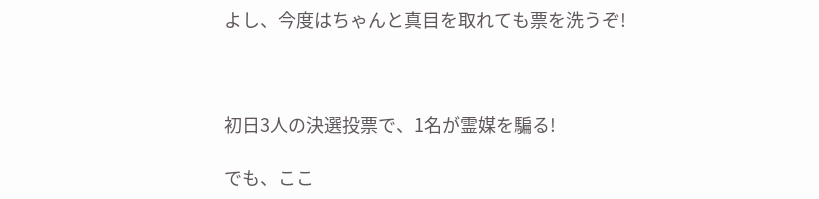よし、今度はちゃんと真目を取れても票を洗うぞ!



初日3人の決選投票で、1名が霊媒を騙る!

でも、ここ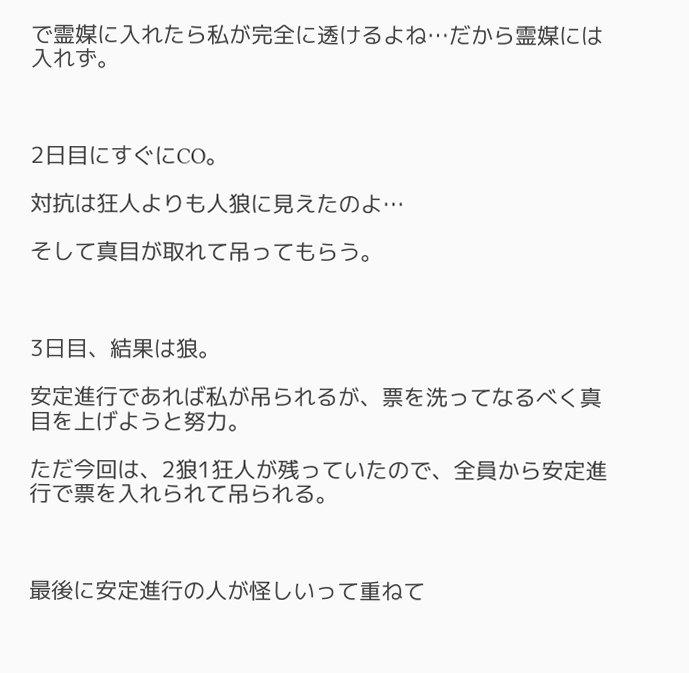で霊媒に入れたら私が完全に透けるよね…だから霊媒には入れず。



2日目にすぐにCO。

対抗は狂人よりも人狼に見えたのよ…

そして真目が取れて吊ってもらう。



3日目、結果は狼。

安定進行であれば私が吊られるが、票を洗ってなるべく真目を上げようと努力。

ただ今回は、2狼1狂人が残っていたので、全員から安定進行で票を入れられて吊られる。



最後に安定進行の人が怪しいって重ねて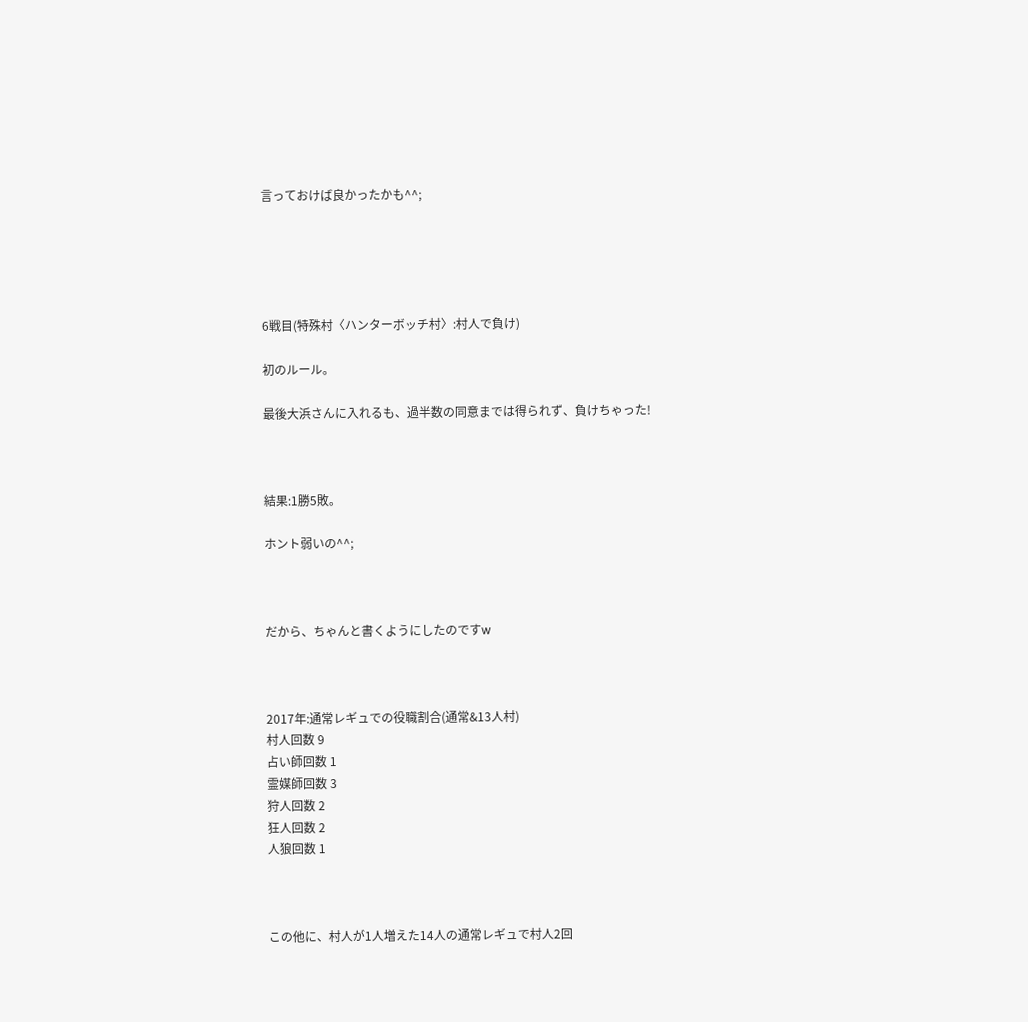言っておけば良かったかも^^;





6戦目(特殊村〈ハンターボッチ村〉:村人で負け)

初のルール。

最後大浜さんに入れるも、過半数の同意までは得られず、負けちゃった!



結果:1勝5敗。

ホント弱いの^^;



だから、ちゃんと書くようにしたのですw



2017年:通常レギュでの役職割合(通常&13人村)
村人回数 9
占い師回数 1
霊媒師回数 3
狩人回数 2
狂人回数 2
人狼回数 1



この他に、村人が1人増えた14人の通常レギュで村人2回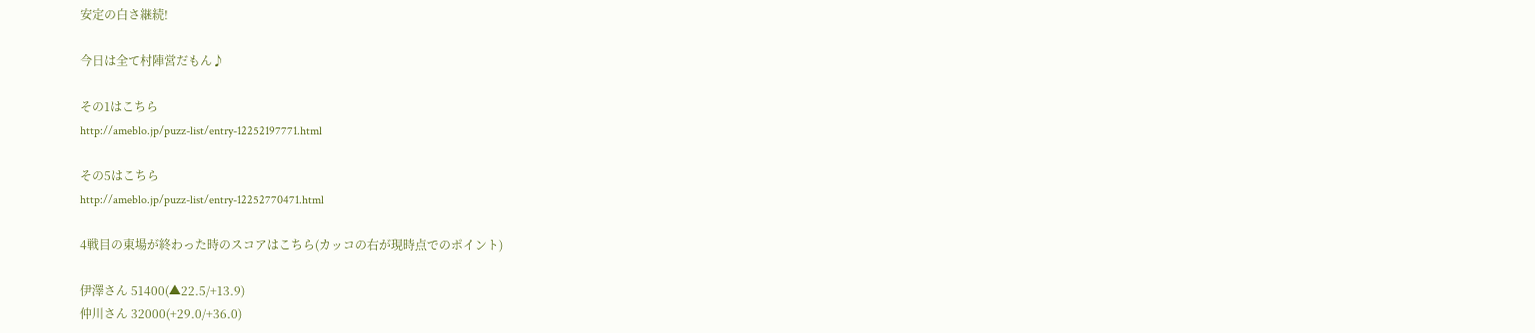安定の白さ継続!

今日は全て村陣営だもん♪

その1はこちら
http://ameblo.jp/puzz-list/entry-12252197771.html

その5はこちら
http://ameblo.jp/puzz-list/entry-12252770471.html

4戦目の東場が終わった時のスコアはこちら(カッコの右が現時点でのポイント)

伊澤さん 51400(▲22.5/+13.9)
仲川さん 32000(+29.0/+36.0)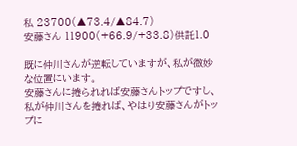私 23700(▲73.4/▲84.7)
安藤さん 11900(+66.9/+33.8)供託1.0

既に仲川さんが逆転していますが、私が微妙な位置にいます。
安藤さんに捲られれば安藤さんトップですし、私が仲川さんを捲れば、やはり安藤さんがトップに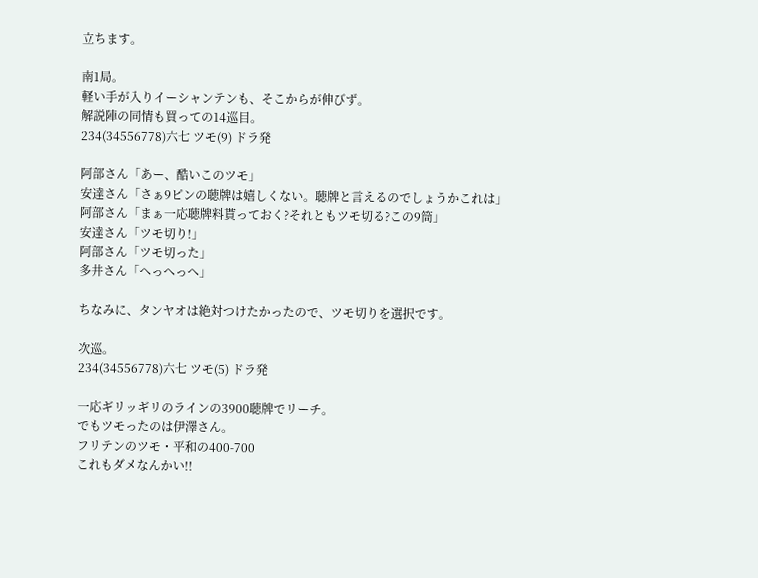立ちます。

南1局。
軽い手が入りイーシャンテンも、そこからが伸びず。
解説陣の同情も買っての14巡目。
234(34556778)六七 ツモ(9) ドラ発

阿部さん「あー、酷いこのツモ」
安達さん「さぁ9ピンの聴牌は嬉しくない。聴牌と言えるのでしょうかこれは」
阿部さん「まぁ一応聴牌料貰っておく?それともツモ切る?この9筒」
安達さん「ツモ切り!」
阿部さん「ツモ切った」
多井さん「へっへっへ」

ちなみに、タンヤオは絶対つけたかったので、ツモ切りを選択です。

次巡。
234(34556778)六七 ツモ(5) ドラ発

一応ギリッギリのラインの3900聴牌でリーチ。
でもツモったのは伊澤さん。
フリテンのツモ・平和の400-700
これもダメなんかい!!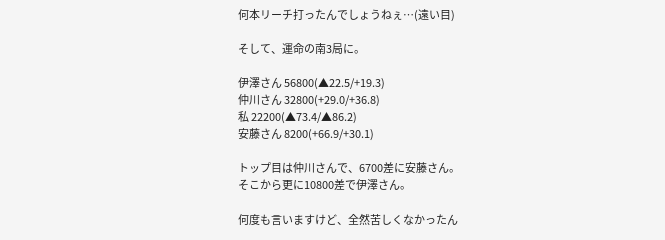何本リーチ打ったんでしょうねぇ…(遠い目)

そして、運命の南3局に。

伊澤さん 56800(▲22.5/+19.3)
仲川さん 32800(+29.0/+36.8)
私 22200(▲73.4/▲86.2)
安藤さん 8200(+66.9/+30.1)

トップ目は仲川さんで、6700差に安藤さん。
そこから更に10800差で伊澤さん。

何度も言いますけど、全然苦しくなかったん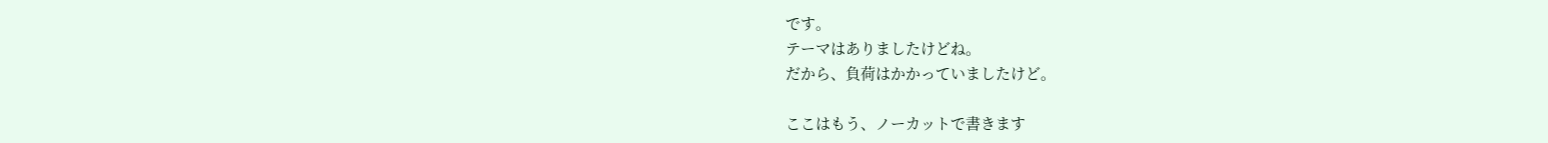です。
テーマはありましたけどね。
だから、負荷はかかっていましたけど。

ここはもう、ノーカットで書きます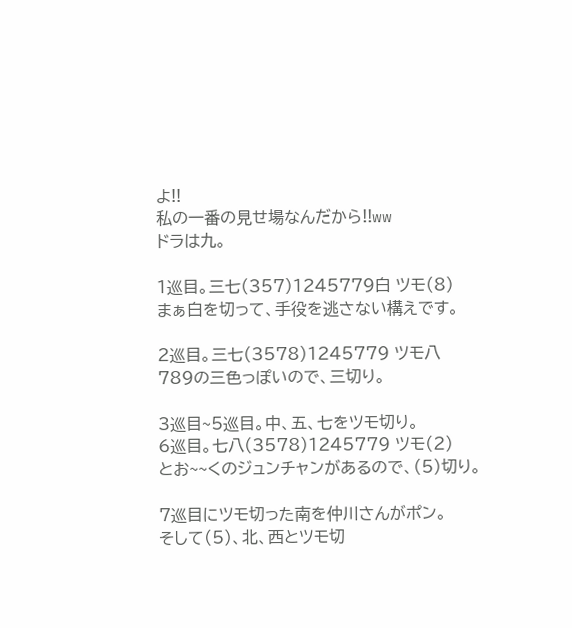よ!!
私の一番の見せ場なんだから!!ww
ドラは九。

1巡目。三七(357)1245779白 ツモ(8)
まぁ白を切って、手役を逃さない構えです。

2巡目。三七(3578)1245779 ツモ八
789の三色っぽいので、三切り。

3巡目~5巡目。中、五、七をツモ切り。
6巡目。七八(3578)1245779 ツモ(2)
とお~~くのジュンチャンがあるので、(5)切り。

7巡目にツモ切った南を仲川さんがポン。
そして(5)、北、西とツモ切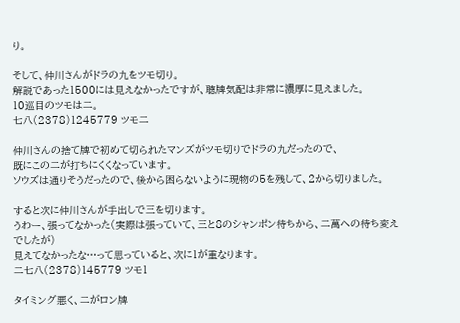り。

そして、仲川さんがドラの九をツモ切り。
解説であった1500には見えなかったですが、聴牌気配は非常に濃厚に見えました。
10巡目のツモは二。
七八(2378)1245779 ツモ二

仲川さんの捨て牌で初めて切られたマンズがツモ切りでドラの九だったので、
既にこの二が打ちにくくなっています。
ソウズは通りそうだったので、後から困らないように現物の5を残して、2から切りました。

すると次に仲川さんが手出しで三を切ります。
うわー、張ってなかった(実際は張っていて、三と8のシャンポン待ちから、二萬への待ち変えでしたが)
見えてなかったな…って思っていると、次に1が重なります。
二七八(2378)145779 ツモ1

タイミング悪く、二がロン牌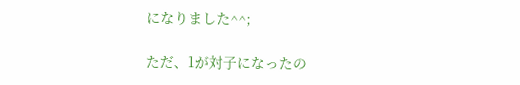になりました^^;

ただ、1が対子になったの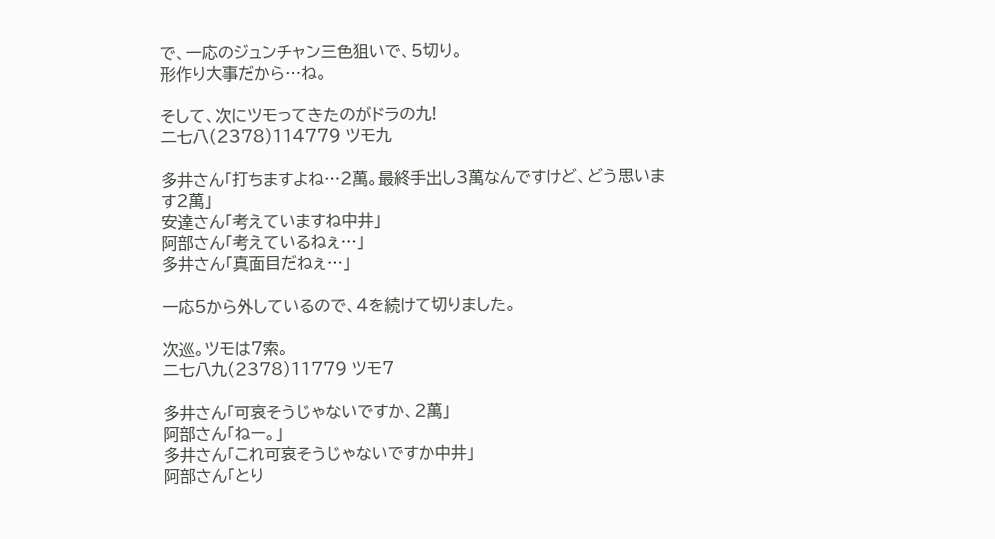で、一応のジュンチャン三色狙いで、5切り。
形作り大事だから…ね。

そして、次にツモってきたのがドラの九!
二七八(2378)114779 ツモ九

多井さん「打ちますよね…2萬。最終手出し3萬なんですけど、どう思います2萬」
安達さん「考えていますね中井」
阿部さん「考えているねぇ…」
多井さん「真面目だねぇ…」

一応5から外しているので、4を続けて切りました。

次巡。ツモは7索。
二七八九(2378)11779 ツモ7

多井さん「可哀そうじゃないですか、2萬」
阿部さん「ねー。」
多井さん「これ可哀そうじゃないですか中井」
阿部さん「とり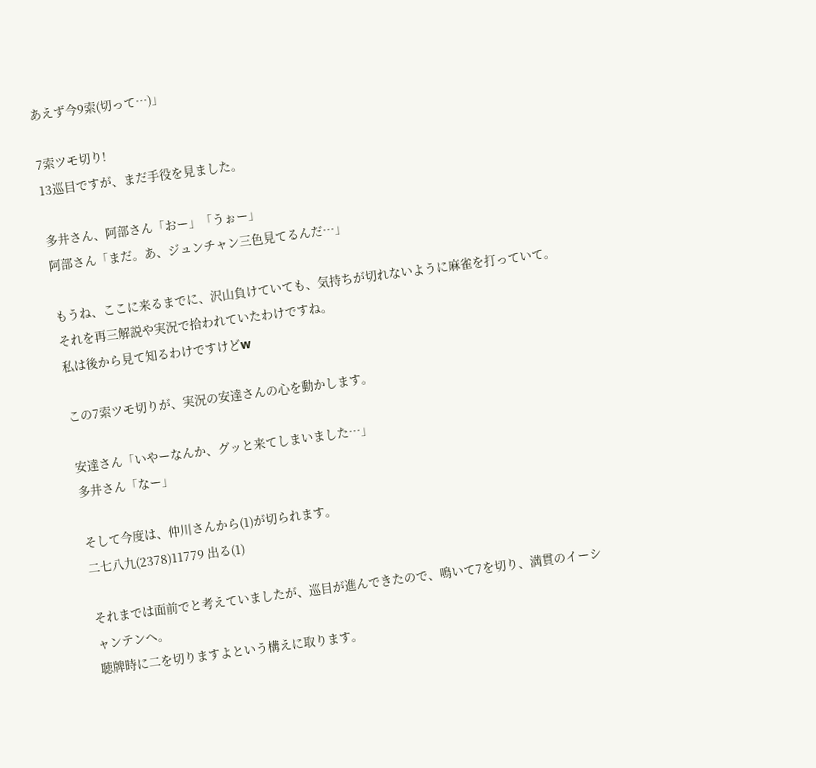あえず今9索(切って…)」

7索ツモ切り!
13巡目ですが、まだ手役を見ました。

多井さん、阿部さん「おー」「うぉー」
阿部さん「まだ。あ、ジュンチャン三色見てるんだ…」

もうね、ここに来るまでに、沢山負けていても、気持ちが切れないように麻雀を打っていて。
それを再三解説や実況で拾われていたわけですね。
私は後から見て知るわけですけどw

この7索ツモ切りが、実況の安達さんの心を動かします。

安達さん「いやーなんか、グッと来てしまいました…」
多井さん「なー」

そして今度は、仲川さんから(1)が切られます。
二七八九(2378)11779 出る(1)

それまでは面前でと考えていましたが、巡目が進んできたので、鳴いて7を切り、満貫のイーシャンテンへ。
聴牌時に二を切りますよという構えに取ります。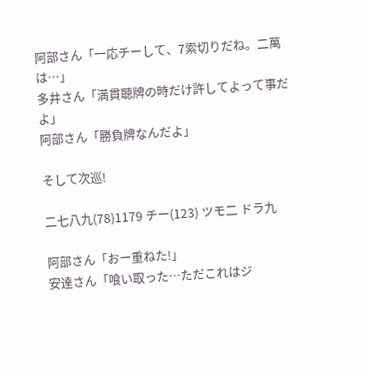阿部さん「一応チーして、7索切りだね。二萬は…」
多井さん「満貫聴牌の時だけ許してよって事だよ」
阿部さん「勝負牌なんだよ」

そして次巡!

二七八九(78)1179 チー(123) ツモ二 ドラ九

阿部さん「おー重ねた!」
安達さん「喰い取った…ただこれはジ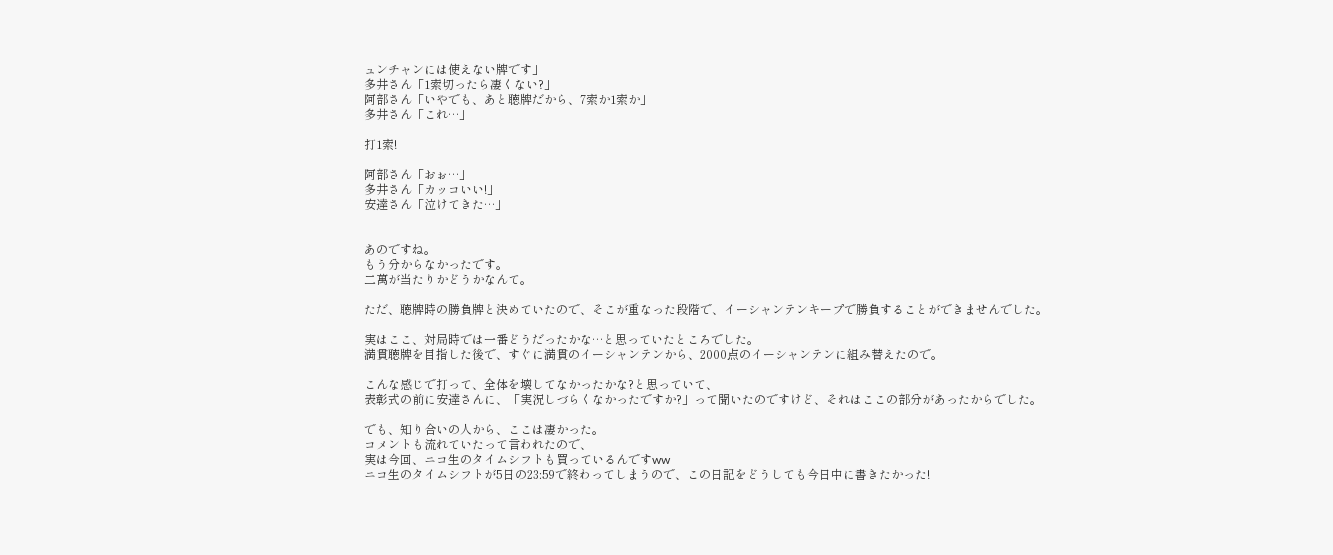ュンチャンには使えない牌です」
多井さん「1索切ったら凄くない?」
阿部さん「いやでも、あと聴牌だから、7索か1索か」
多井さん「これ…」

打1索!

阿部さん「おぉ…」
多井さん「カッコいい!」
安達さん「泣けてきた…」


あのですね。
もう分からなかったです。
二萬が当たりかどうかなんて。

ただ、聴牌時の勝負牌と決めていたので、そこが重なった段階で、イーシャンテンキープで勝負することができませんでした。

実はここ、対局時では一番どうだったかな…と思っていたところでした。
満貫聴牌を目指した後で、すぐに満貫のイーシャンテンから、2000点のイーシャンテンに組み替えたので。

こんな感じで打って、全体を壊してなかったかな?と思っていて、
表彰式の前に安達さんに、「実況しづらくなかったですか?」って聞いたのですけど、それはここの部分があったからでした。

でも、知り合いの人から、ここは凄かった。
コメントも流れていたって言われたので、
実は今回、ニコ生のタイムシフトも買っているんですww
ニコ生のタイムシフトが5日の23:59で終わってしまうので、この日記をどうしても今日中に書きたかった!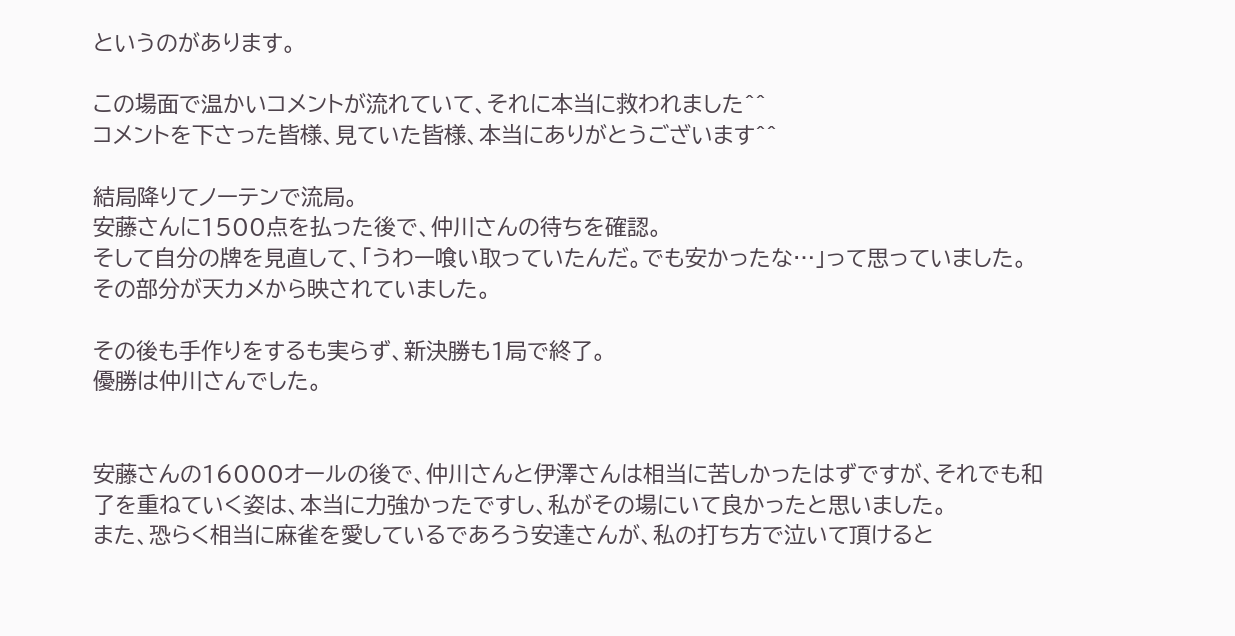というのがあります。

この場面で温かいコメントが流れていて、それに本当に救われました^^
コメントを下さった皆様、見ていた皆様、本当にありがとうございます^^

結局降りてノーテンで流局。
安藤さんに1500点を払った後で、仲川さんの待ちを確認。
そして自分の牌を見直して、「うわー喰い取っていたんだ。でも安かったな…」って思っていました。
その部分が天カメから映されていました。

その後も手作りをするも実らず、新決勝も1局で終了。
優勝は仲川さんでした。


安藤さんの16000オールの後で、仲川さんと伊澤さんは相当に苦しかったはずですが、それでも和了を重ねていく姿は、本当に力強かったですし、私がその場にいて良かったと思いました。
また、恐らく相当に麻雀を愛しているであろう安達さんが、私の打ち方で泣いて頂けると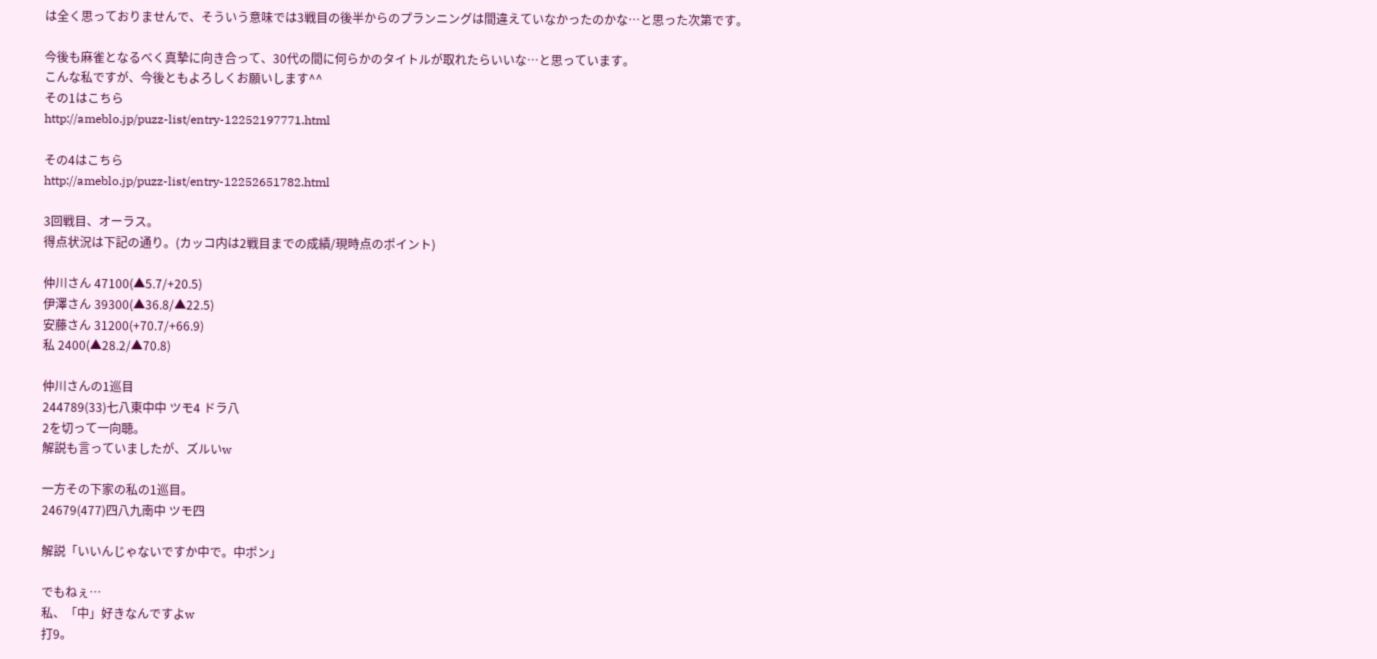は全く思っておりませんで、そういう意味では3戦目の後半からのプランニングは間違えていなかったのかな…と思った次第です。

今後も麻雀となるべく真摯に向き合って、30代の間に何らかのタイトルが取れたらいいな…と思っています。
こんな私ですが、今後ともよろしくお願いします^^
その1はこちら
http://ameblo.jp/puzz-list/entry-12252197771.html

その4はこちら
http://ameblo.jp/puzz-list/entry-12252651782.html

3回戦目、オーラス。
得点状況は下記の通り。(カッコ内は2戦目までの成績/現時点のポイント)

仲川さん 47100(▲5.7/+20.5)
伊澤さん 39300(▲36.8/▲22.5)
安藤さん 31200(+70.7/+66.9)
私 2400(▲28.2/▲70.8)

仲川さんの1巡目
244789(33)七八東中中 ツモ4 ドラ八
2を切って一向聴。
解説も言っていましたが、ズルいw

一方その下家の私の1巡目。
24679(477)四八九南中 ツモ四

解説「いいんじゃないですか中で。中ポン」

でもねぇ…
私、「中」好きなんですよw
打9。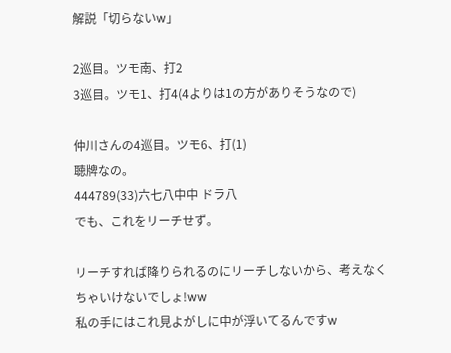解説「切らないw」

2巡目。ツモ南、打2
3巡目。ツモ1、打4(4よりは1の方がありそうなので)

仲川さんの4巡目。ツモ6、打(1)
聴牌なの。
444789(33)六七八中中 ドラ八
でも、これをリーチせず。

リーチすれば降りられるのにリーチしないから、考えなくちゃいけないでしょ!ww
私の手にはこれ見よがしに中が浮いてるんですw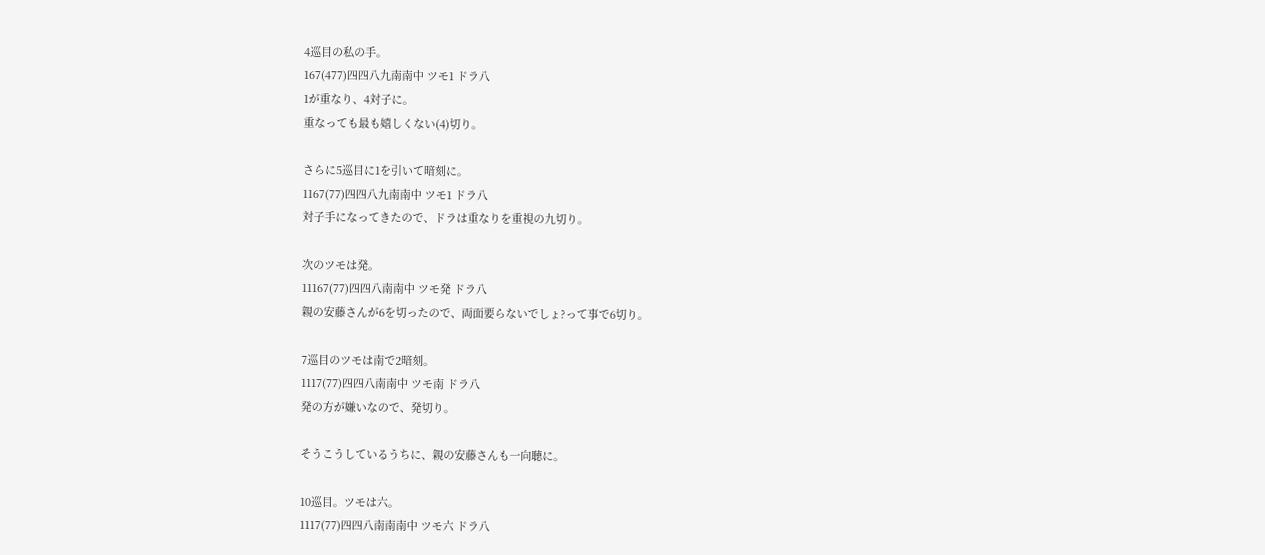4巡目の私の手。
167(477)四四八九南南中 ツモ1 ドラ八
1が重なり、4対子に。
重なっても最も嬉しくない(4)切り。

さらに5巡目に1を引いて暗刻に。
1167(77)四四八九南南中 ツモ1 ドラ八
対子手になってきたので、ドラは重なりを重視の九切り。

次のツモは発。
11167(77)四四八南南中 ツモ発 ドラ八
親の安藤さんが6を切ったので、両面要らないでしょ?って事で6切り。

7巡目のツモは南で2暗刻。
1117(77)四四八南南中 ツモ南 ドラ八
発の方が嫌いなので、発切り。

そうこうしているうちに、親の安藤さんも一向聴に。

10巡目。ツモは六。
1117(77)四四八南南南中 ツモ六 ドラ八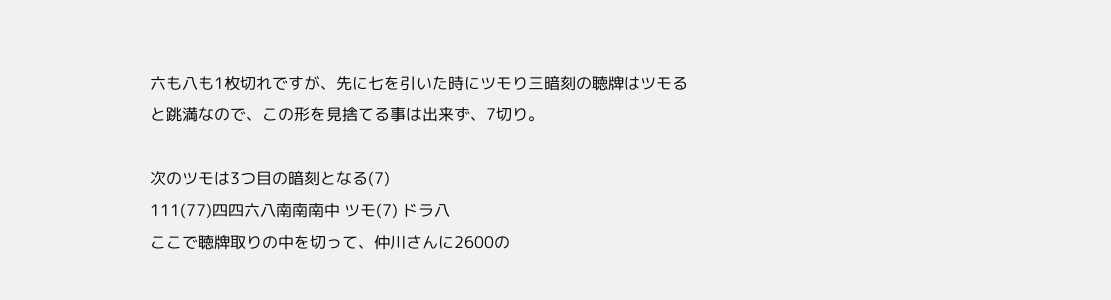六も八も1枚切れですが、先に七を引いた時にツモり三暗刻の聴牌はツモると跳満なので、この形を見捨てる事は出来ず、7切り。

次のツモは3つ目の暗刻となる(7)
111(77)四四六八南南南中 ツモ(7) ドラ八
ここで聴牌取りの中を切って、仲川さんに2600の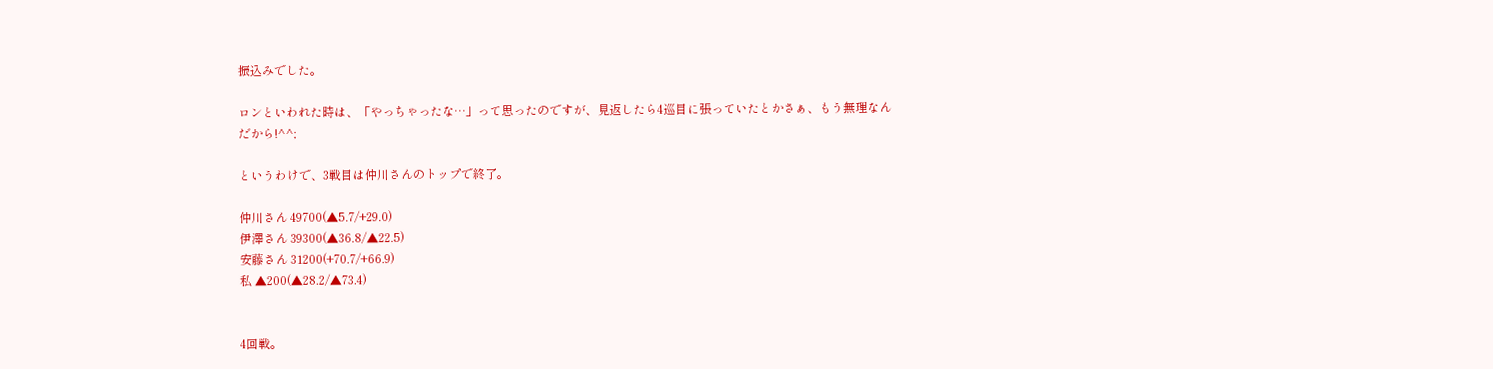振込みでした。

ロンといわれた時は、「やっちゃったな…」って思ったのですが、見返したら4巡目に張っていたとかさぁ、もう無理なんだから!^^;

というわけで、3戦目は仲川さんのトップで終了。

仲川さん 49700(▲5.7/+29.0)
伊澤さん 39300(▲36.8/▲22.5)
安藤さん 31200(+70.7/+66.9)
私 ▲200(▲28.2/▲73.4)


4回戦。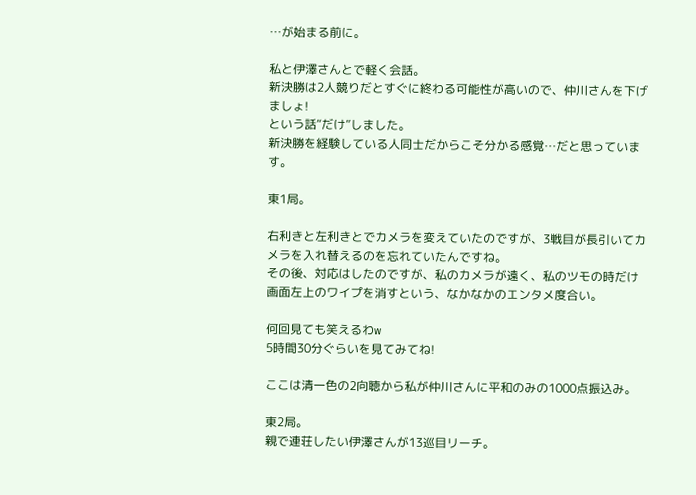…が始まる前に。

私と伊澤さんとで軽く会話。
新決勝は2人競りだとすぐに終わる可能性が高いので、仲川さんを下げましょ!
という話“だけ”しました。
新決勝を経験している人同士だからこそ分かる感覚…だと思っています。

東1局。

右利きと左利きとでカメラを変えていたのですが、3戦目が長引いてカメラを入れ替えるのを忘れていたんですね。
その後、対応はしたのですが、私のカメラが遠く、私のツモの時だけ画面左上のワイプを消すという、なかなかのエンタメ度合い。

何回見ても笑えるわw
5時間30分ぐらいを見てみてね!

ここは清一色の2向聴から私が仲川さんに平和のみの1000点振込み。

東2局。
親で連荘したい伊澤さんが13巡目リーチ。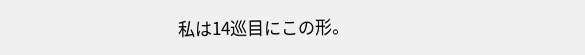私は14巡目にこの形。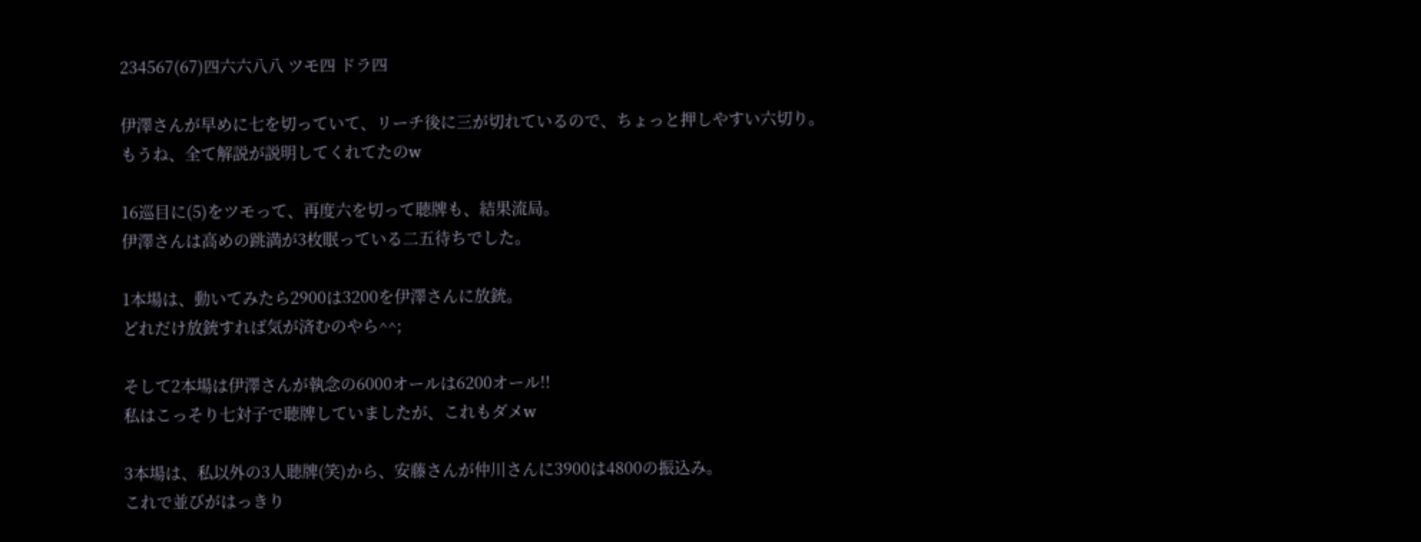234567(67)四六六八八 ツモ四 ドラ四

伊澤さんが早めに七を切っていて、リーチ後に三が切れているので、ちょっと押しやすい六切り。
もうね、全て解説が説明してくれてたのw

16巡目に(5)をツモって、再度六を切って聴牌も、結果流局。
伊澤さんは高めの跳満が3枚眠っている二五待ちでした。

1本場は、動いてみたら2900は3200を伊澤さんに放銃。
どれだけ放銃すれば気が済むのやら^^;

そして2本場は伊澤さんが執念の6000オールは6200オール!!
私はこっそり七対子で聴牌していましたが、これもダメw

3本場は、私以外の3人聴牌(笑)から、安藤さんが仲川さんに3900は4800の振込み。
これで並びがはっきり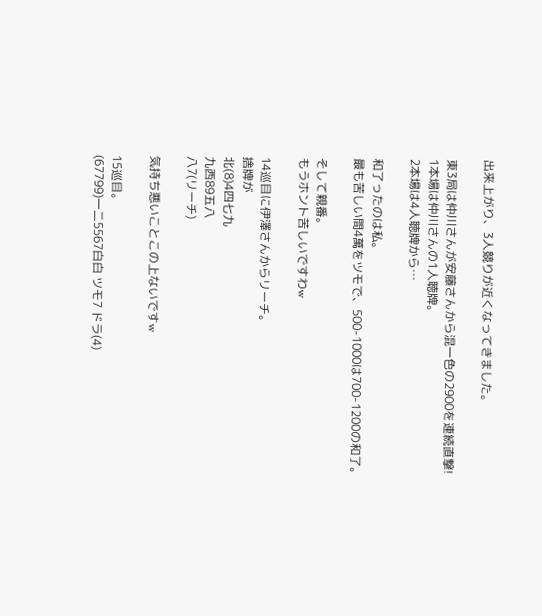出来上がり、3人競りが近くなってきました。

東3局は仲川さんが安藤さんから混一色の2900を連続直撃!
1本場は仲川さんの1人聴牌。
2本場は4人聴牌から…

和了ったのは私。
最も苦しい間4萬をツモで、500-1000は700-1200の和了。

そして親番。
もうホント苦しいですわw

14巡目に伊澤さんからリーチ。
捨牌が
北(8)4四七九
九西89五八
八7(リーチ)

気持ち悪いことこの上ないですw

15巡目。
(67799)一二5567白白 ツモ7 ドラ(4)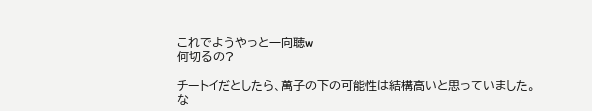これでようやっと一向聴w
何切るの?

チートイだとしたら、萬子の下の可能性は結構高いと思っていました。
な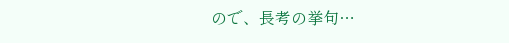ので、長考の挙句…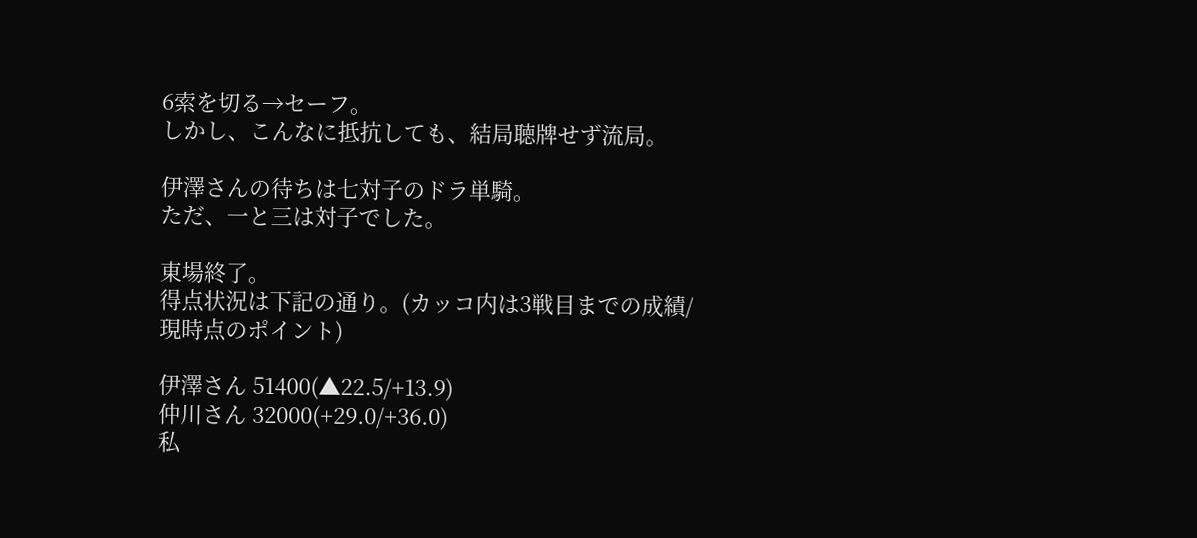6索を切る→セーフ。
しかし、こんなに抵抗しても、結局聴牌せず流局。

伊澤さんの待ちは七対子のドラ単騎。
ただ、一と三は対子でした。

東場終了。
得点状況は下記の通り。(カッコ内は3戦目までの成績/現時点のポイント)

伊澤さん 51400(▲22.5/+13.9)
仲川さん 32000(+29.0/+36.0)
私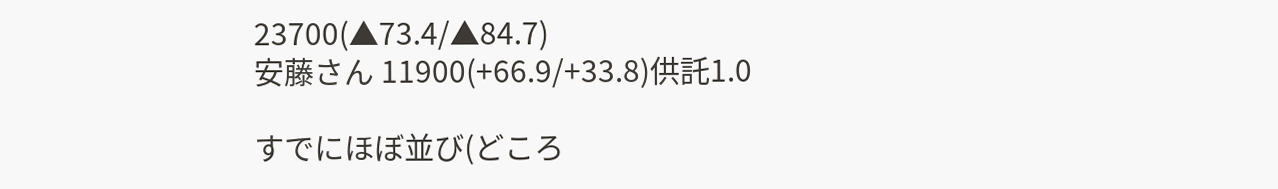23700(▲73.4/▲84.7)
安藤さん 11900(+66.9/+33.8)供託1.0

すでにほぼ並び(どころ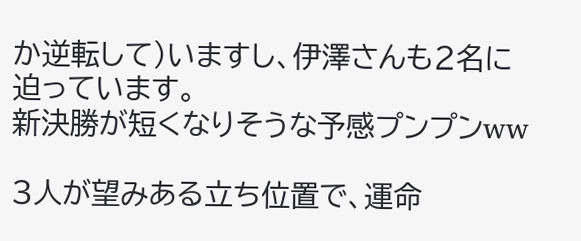か逆転して)いますし、伊澤さんも2名に迫っています。
新決勝が短くなりそうな予感プンプンww

3人が望みある立ち位置で、運命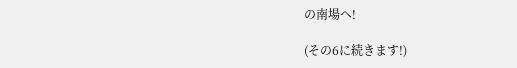の南場へ!

(その6に続きます!)